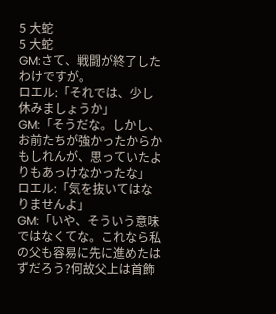5 大蛇
5 大蛇
GM:さて、戦闘が終了したわけですが。
ロエル:「それでは、少し休みましょうか」
GM:「そうだな。しかし、お前たちが強かったからかもしれんが、思っていたよりもあっけなかったな」
ロエル:「気を抜いてはなりませんよ」
GM:「いや、そういう意味ではなくてな。これなら私の父も容易に先に進めたはずだろう?何故父上は首飾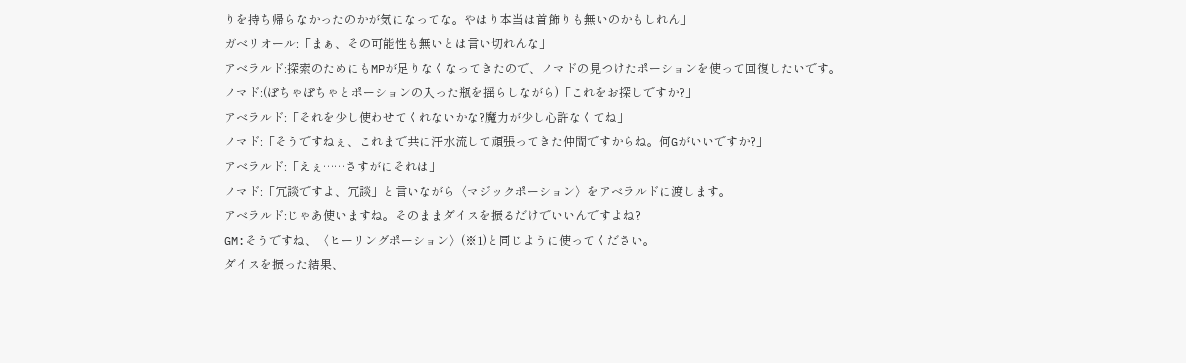りを持ち帰らなかったのかが気になってな。やはり本当は首飾りも無いのかもしれん」
ガベリオール:「まぁ、その可能性も無いとは言い切れんな」
アベラルド:探索のためにもMPが足りなくなってきたので、ノマドの見つけたポーションを使って回復したいです。
ノマド:(ぽちゃぽちゃとポーションの入った瓶を揺らしながら)「これをお探しですか?」
アベラルド:「それを少し使わせてくれないかな?魔力が少し心許なくてね」
ノマド:「そうですねぇ、これまで共に汗水流して頑張ってきた仲間ですからね。何Gがいいですか?」
アベラルド:「えぇ……さすがにそれは」
ノマド:「冗談ですよ、冗談」と言いながら〈マジックポーション〉をアベラルドに渡します。
アベラルド:じゃあ使いますね。そのままダイスを振るだけでいいんですよね?
GM:そうですね、〈ヒーリングポーション〉(※1)と同じように使ってください。
ダイスを振った結果、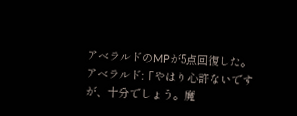アベラルドのMPが5点回復した。
アベラルド:「やはり心許ないですが、十分でしょう。魔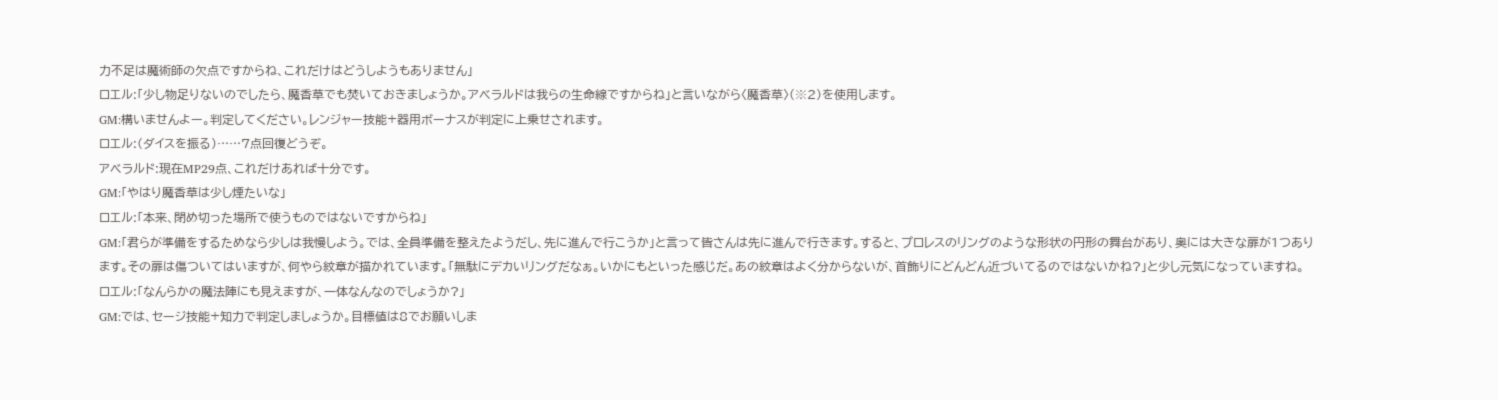力不足は魔術師の欠点ですからね、これだけはどうしようもありません」
ロエル:「少し物足りないのでしたら、魔香草でも焚いておきましょうか。アベラルドは我らの生命線ですからね」と言いながら〈魔香草〉(※2)を使用します。
GM:構いませんよー。判定してください。レンジャー技能+器用ボーナスが判定に上乗せされます。
ロエル:(ダイスを振る)……7点回復どうぞ。
アベラルド:現在MP29点、これだけあれば十分です。
GM:「やはり魔香草は少し煙たいな」
ロエル:「本来、閉め切った場所で使うものではないですからね」
GM:「君らが準備をするためなら少しは我慢しよう。では、全員準備を整えたようだし、先に進んで行こうか」と言って皆さんは先に進んで行きます。すると、プロレスのリングのような形状の円形の舞台があり、奥には大きな扉が1つあります。その扉は傷ついてはいますが、何やら紋章が描かれています。「無駄にデカいリングだなぁ。いかにもといった感じだ。あの紋章はよく分からないが、首飾りにどんどん近づいてるのではないかね?」と少し元気になっていますね。
ロエル:「なんらかの魔法陣にも見えますが、一体なんなのでしょうか?」
GM:では、セージ技能+知力で判定しましょうか。目標値は8でお願いしま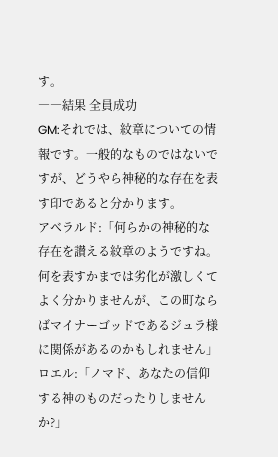す。
――結果 全員成功
GM:それでは、紋章についての情報です。一般的なものではないですが、どうやら神秘的な存在を表す印であると分かります。
アベラルド:「何らかの神秘的な存在を讃える紋章のようですね。何を表すかまでは劣化が激しくてよく分かりませんが、この町ならばマイナーゴッドであるジュラ様に関係があるのかもしれません」
ロエル:「ノマド、あなたの信仰する神のものだったりしませんか?」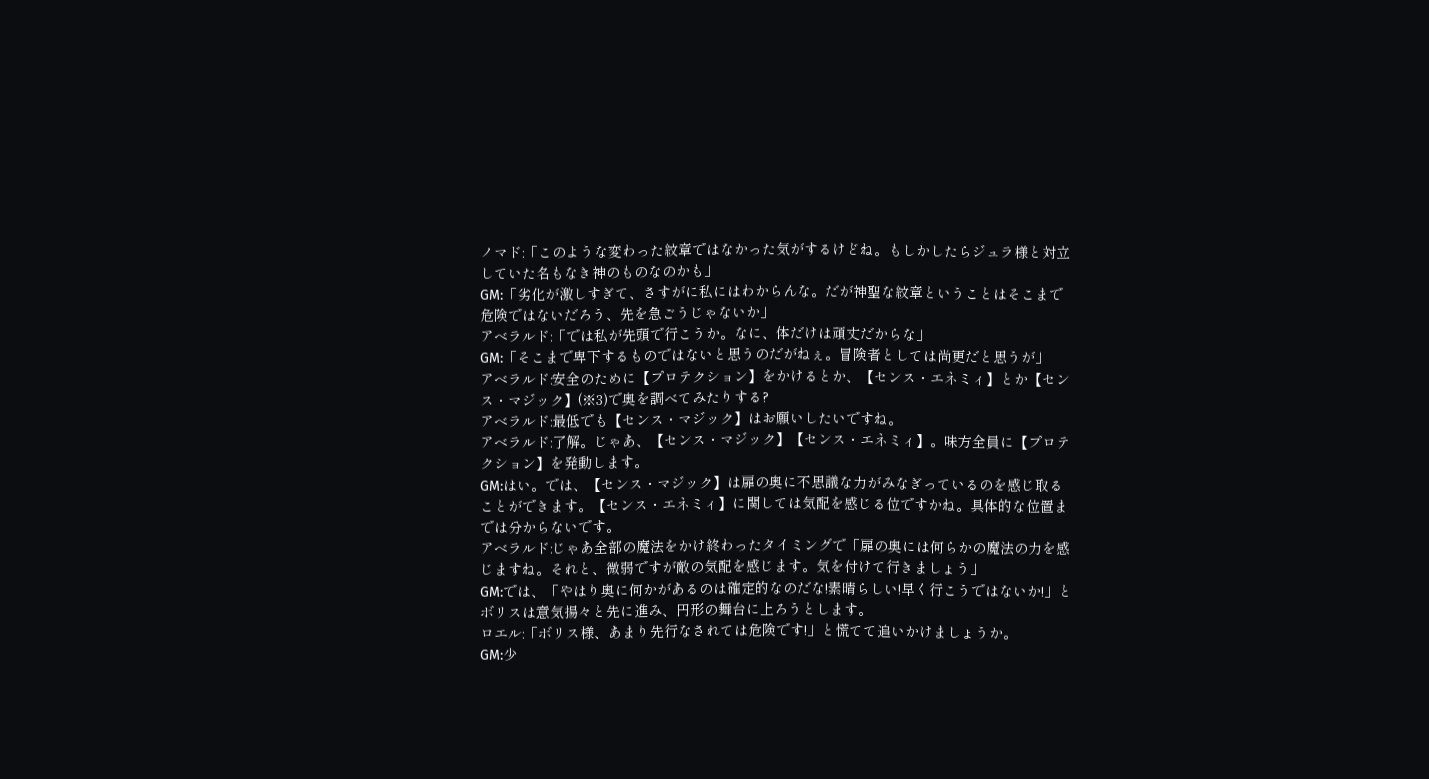ノマド:「このような変わった紋章ではなかった気がするけどね。もしかしたらジュラ様と対立していた名もなき神のものなのかも」
GM:「劣化が激しすぎて、さすがに私にはわからんな。だが神聖な紋章ということはそこまで危険ではないだろう、先を急ごうじゃないか」
アベラルド:「では私が先頭で行こうか。なに、体だけは頑丈だからな」
GM:「そこまで卑下するものではないと思うのだがねぇ。冒険者としては尚更だと思うが」
アベラルド:安全のために【プロテクション】をかけるとか、【センス・エネミィ】とか【センス・マジック】(※3)で奥を調べてみたりする?
アベラルド:最低でも【センス・マジック】はお願いしたいですね。
アベラルド:了解。じゃあ、【センス・マジック】【センス・エネミィ】。味方全員に【プロテクション】を発動します。
GM:はい。では、【センス・マジック】は扉の奥に不思議な力がみなぎっているのを感じ取ることができます。【センス・エネミィ】に関しては気配を感じる位ですかね。具体的な位置までは分からないです。
アベラルド:じゃあ全部の魔法をかけ終わったタイミングで「扉の奥には何らかの魔法の力を感じますね。それと、微弱ですが敵の気配を感じます。気を付けて行きましょう」
GM:では、「やはり奥に何かがあるのは確定的なのだな!素晴らしい!早く行こうではないか!」とボリスは意気揚々と先に進み、円形の舞台に上ろうとします。
ロエル:「ボリス様、あまり先行なされては危険です!」と慌てて追いかけましょうか。
GM:少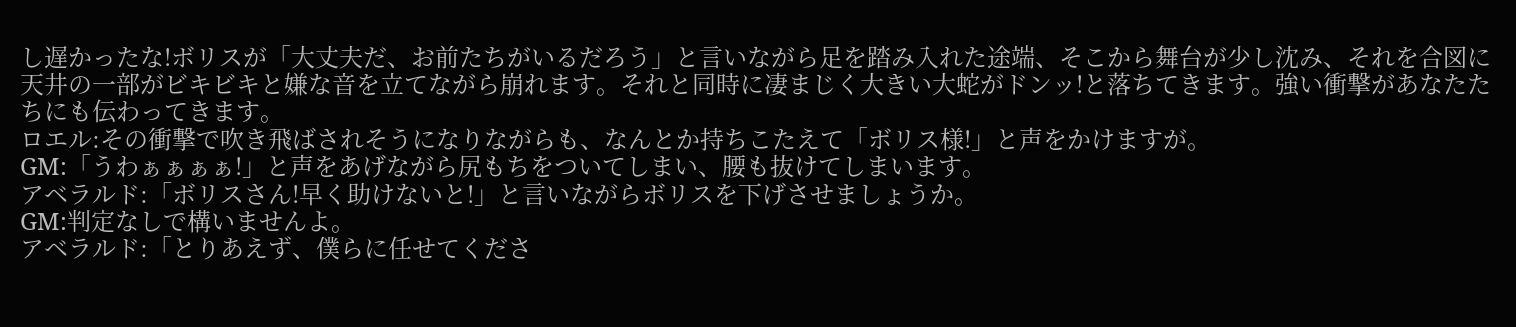し遅かったな!ボリスが「大丈夫だ、お前たちがいるだろう」と言いながら足を踏み入れた途端、そこから舞台が少し沈み、それを合図に天井の一部がビキビキと嫌な音を立てながら崩れます。それと同時に凄まじく大きい大蛇がドンッ!と落ちてきます。強い衝撃があなたたちにも伝わってきます。
ロエル:その衝撃で吹き飛ばされそうになりながらも、なんとか持ちこたえて「ボリス様!」と声をかけますが。
GM:「うわぁぁぁぁ!」と声をあげながら尻もちをついてしまい、腰も抜けてしまいます。
アベラルド:「ボリスさん!早く助けないと!」と言いながらボリスを下げさせましょうか。
GM:判定なしで構いませんよ。
アベラルド:「とりあえず、僕らに任せてくださ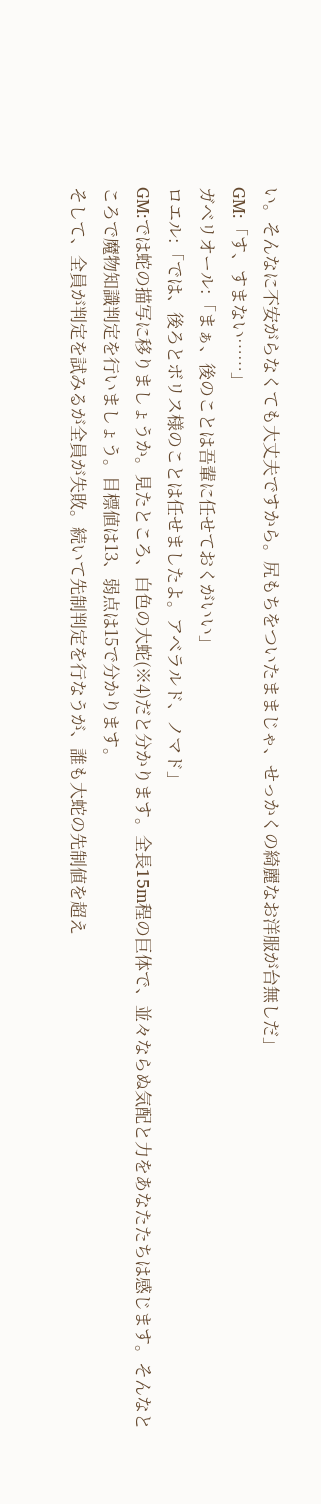い。そんなに不安がらなくても大丈夫ですから。尻もちをついたままじゃ、せっかくの綺麗なお洋服が台無しだ」
GM:「す、すまない……」
ガベリオール:「まぁ、後のことは吾輩に任せておくがいい」
ロエル:「では、後ろとボリス様のことは任せましたよ。アベラルド、ノマド」
GM:では蛇の描写に移りましょうか。見たところ、白色の大蛇(※4)だと分かります。全長15m程の巨体で、並々ならぬ気配と力をあなたたちは感じます。そんなところで魔物知識判定を行いましょう。目標値は13、弱点は15で分かります。
そして、全員が判定を試みるが全員が失敗。続いて先制判定を行なうが、誰も大蛇の先制値を超え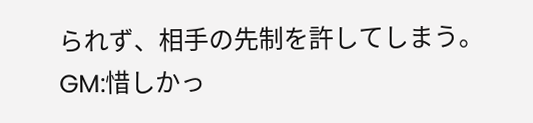られず、相手の先制を許してしまう。
GM:惜しかっ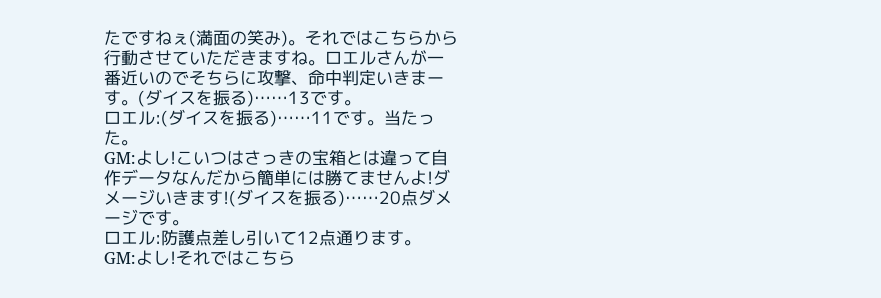たですねぇ(満面の笑み)。それではこちらから行動させていただきますね。ロエルさんが一番近いのでそちらに攻撃、命中判定いきまーす。(ダイスを振る)……13です。
ロエル:(ダイスを振る)……11です。当たった。
GM:よし!こいつはさっきの宝箱とは違って自作データなんだから簡単には勝てませんよ!ダメージいきます!(ダイスを振る)……20点ダメージです。
ロエル:防護点差し引いて12点通ります。
GM:よし!それではこちら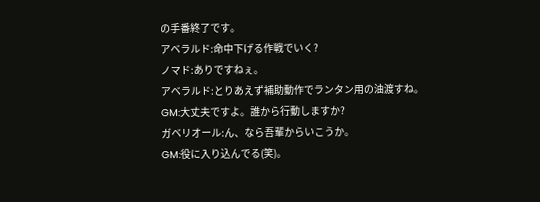の手番終了です。
アベラルド:命中下げる作戦でいく?
ノマド:ありですねぇ。
アベラルド:とりあえず補助動作でランタン用の油渡すね。
GM:大丈夫ですよ。誰から行動しますか?
ガベリオール:ん、なら吾輩からいこうか。
GM:役に入り込んでる(笑)。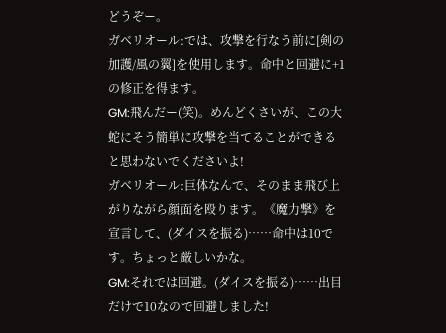どうぞー。
ガベリオール:では、攻撃を行なう前に[剣の加護/風の翼]を使用します。命中と回避に+1の修正を得ます。
GM:飛んだー(笑)。めんどくさいが、この大蛇にそう簡単に攻撃を当てることができると思わないでくださいよ!
ガベリオール:巨体なんで、そのまま飛び上がりながら顔面を殴ります。《魔力撃》を宣言して、(ダイスを振る)……命中は10です。ちょっと厳しいかな。
GM:それでは回避。(ダイスを振る)……出目だけで10なので回避しました!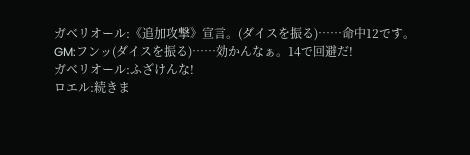ガベリオール:《追加攻撃》宣言。(ダイスを振る)……命中12です。
GM:フンッ(ダイスを振る)……効かんなぁ。14で回避だ!
ガベリオール:ふざけんな!
ロエル:続きま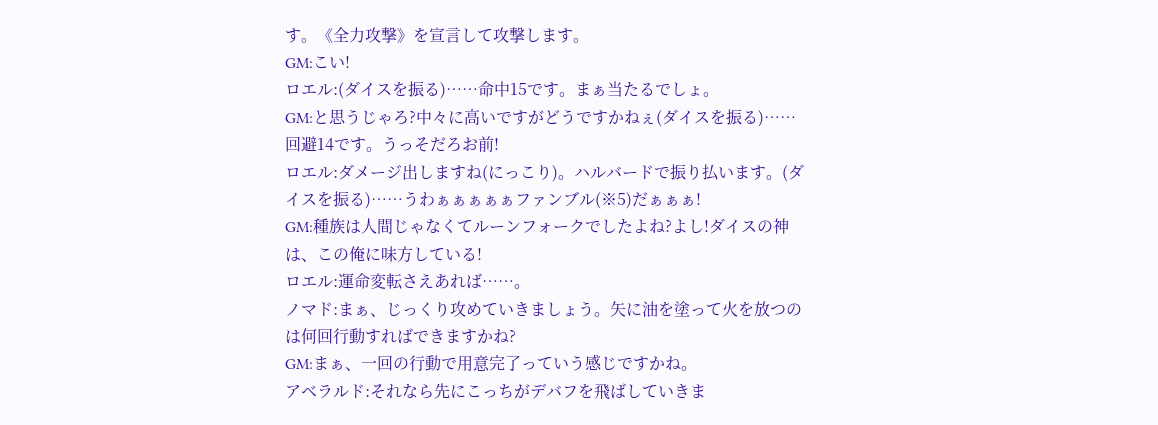す。《全力攻撃》を宣言して攻撃します。
GM:こい!
ロエル:(ダイスを振る)……命中15です。まぁ当たるでしょ。
GM:と思うじゃろ?中々に高いですがどうですかねぇ(ダイスを振る)……回避14です。うっそだろお前!
ロエル:ダメージ出しますね(にっこり)。ハルバードで振り払います。(ダイスを振る)……うわぁぁぁぁぁファンブル(※5)だぁぁぁ!
GM:種族は人間じゃなくてルーンフォークでしたよね?よし!ダイスの神は、この俺に味方している!
ロエル:運命変転さえあれば……。
ノマド:まぁ、じっくり攻めていきましょう。矢に油を塗って火を放つのは何回行動すればできますかね?
GM:まぁ、一回の行動で用意完了っていう感じですかね。
アベラルド:それなら先にこっちがデバフを飛ばしていきま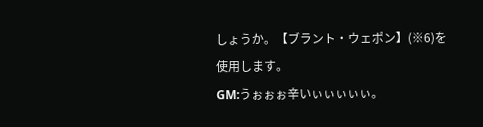しょうか。【ブラント・ウェポン】(※6)を使用します。
GM:うぉぉぉ辛いぃぃぃぃぃ。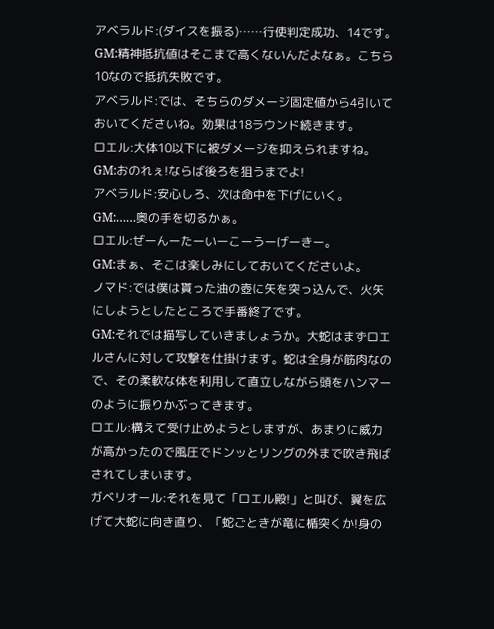アベラルド:(ダイスを振る)……行使判定成功、14です。
GM:精神抵抗値はそこまで高くないんだよなぁ。こちら10なので抵抗失敗です。
アベラルド:では、そちらのダメージ固定値から4引いておいてくださいね。効果は18ラウンド続きます。
ロエル:大体10以下に被ダメージを抑えられますね。
GM:おのれぇ!ならば後ろを狙うまでよ!
アベラルド:安心しろ、次は命中を下げにいく。
GM:……奥の手を切るかぁ。
ロエル:ぜーんーたーいーこーうーげーきー。
GM:まぁ、そこは楽しみにしておいてくださいよ。
ノマド:では僕は貰った油の壺に矢を突っ込んで、火矢にしようとしたところで手番終了です。
GM:それでは描写していきましょうか。大蛇はまずロエルさんに対して攻撃を仕掛けます。蛇は全身が筋肉なので、その柔軟な体を利用して直立しながら頭をハンマーのように振りかぶってきます。
ロエル:構えて受け止めようとしますが、あまりに威力が高かったので風圧でドンッとリングの外まで吹き飛ばされてしまいます。
ガベリオール:それを見て「ロエル殿!」と叫び、翼を広げて大蛇に向き直り、「蛇ごときが竜に楯突くか!身の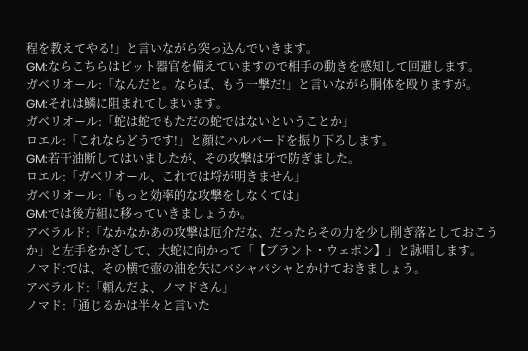程を教えてやる!」と言いながら突っ込んでいきます。
GM:ならこちらはピット器官を備えていますので相手の動きを感知して回避します。
ガベリオール:「なんだと。ならば、もう一撃だ!」と言いながら胴体を殴りますが。
GM:それは鱗に阻まれてしまいます。
ガベリオール:「蛇は蛇でもただの蛇ではないということか」
ロエル:「これならどうです!」と顔にハルバードを振り下ろします。
GM:若干油断してはいましたが、その攻撃は牙で防ぎました。
ロエル:「ガベリオール、これでは埒が明きません」
ガベリオール:「もっと効率的な攻撃をしなくては」
GM:では後方組に移っていきましょうか。
アベラルド:「なかなかあの攻撃は厄介だな、だったらその力を少し削ぎ落としておこうか」と左手をかざして、大蛇に向かって「【ブラント・ウェポン】」と詠唱します。
ノマド:では、その横で壺の油を矢にバシャバシャとかけておきましょう。
アベラルド:「頼んだよ、ノマドさん」
ノマド:「通じるかは半々と言いた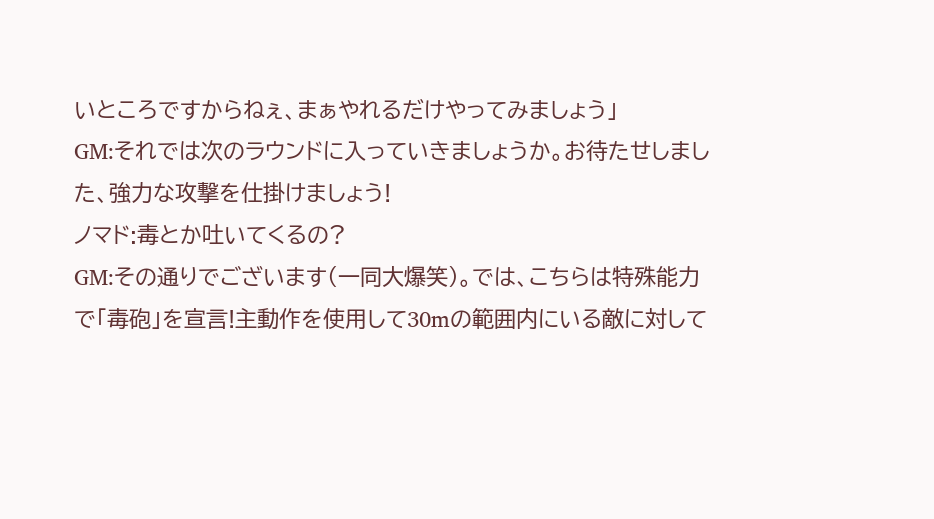いところですからねぇ、まぁやれるだけやってみましょう」
GM:それでは次のラウンドに入っていきましょうか。お待たせしました、強力な攻撃を仕掛けましょう!
ノマド:毒とか吐いてくるの?
GM:その通りでございます(一同大爆笑)。では、こちらは特殊能力で「毒砲」を宣言!主動作を使用して30mの範囲内にいる敵に対して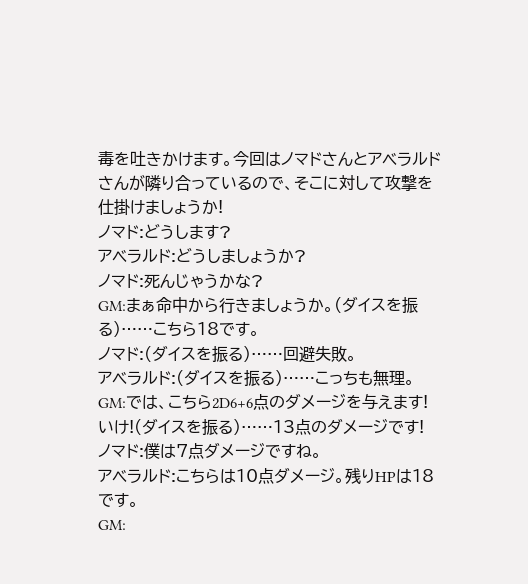毒を吐きかけます。今回はノマドさんとアベラルドさんが隣り合っているので、そこに対して攻撃を仕掛けましょうか!
ノマド:どうします?
アベラルド:どうしましょうか?
ノマド:死んじゃうかな?
GM:まぁ命中から行きましょうか。(ダイスを振る)……こちら18です。
ノマド:(ダイスを振る)……回避失敗。
アベラルド:(ダイスを振る)……こっちも無理。
GM:では、こちら2D6+6点のダメージを与えます!いけ!(ダイスを振る)……13点のダメージです!
ノマド:僕は7点ダメージですね。
アベラルド:こちらは10点ダメージ。残りHPは18です。
GM: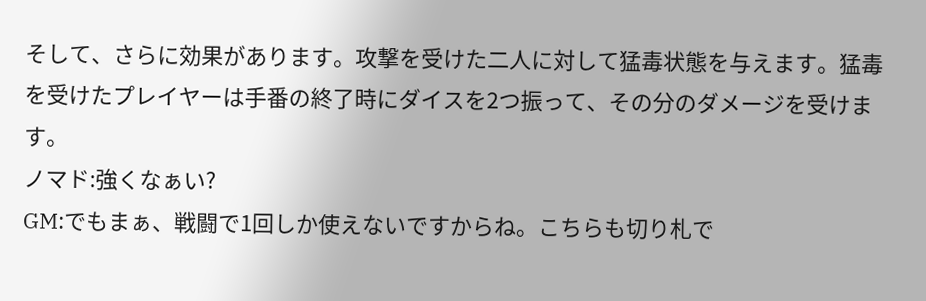そして、さらに効果があります。攻撃を受けた二人に対して猛毒状態を与えます。猛毒を受けたプレイヤーは手番の終了時にダイスを2つ振って、その分のダメージを受けます。
ノマド:強くなぁい?
GM:でもまぁ、戦闘で1回しか使えないですからね。こちらも切り札で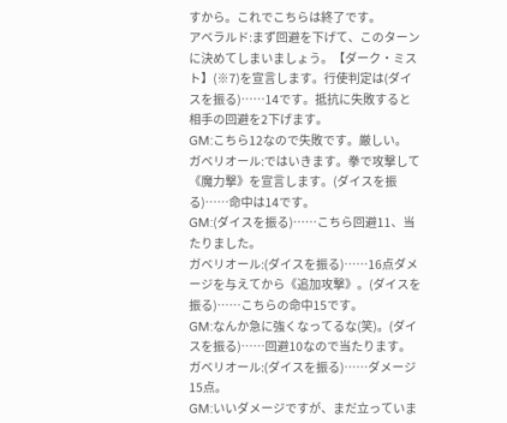すから。これでこちらは終了です。
アベラルド:まず回避を下げて、このターンに決めてしまいましょう。【ダーク・ミスト】(※7)を宣言します。行使判定は(ダイスを振る)……14です。抵抗に失敗すると相手の回避を2下げます。
GM:こちら12なので失敗です。厳しい。
ガベリオール:ではいきます。拳で攻撃して《魔力撃》を宣言します。(ダイスを振る)……命中は14です。
GM:(ダイスを振る)……こちら回避11、当たりました。
ガベリオール:(ダイスを振る)……16点ダメージを与えてから《追加攻撃》。(ダイスを振る)……こちらの命中15です。
GM:なんか急に強くなってるな(笑)。(ダイスを振る)……回避10なので当たります。
ガベリオール:(ダイスを振る)……ダメージ15点。
GM:いいダメージですが、まだ立っていま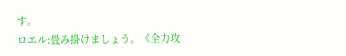す。
ロエル:畳み掛けましょう。《全力攻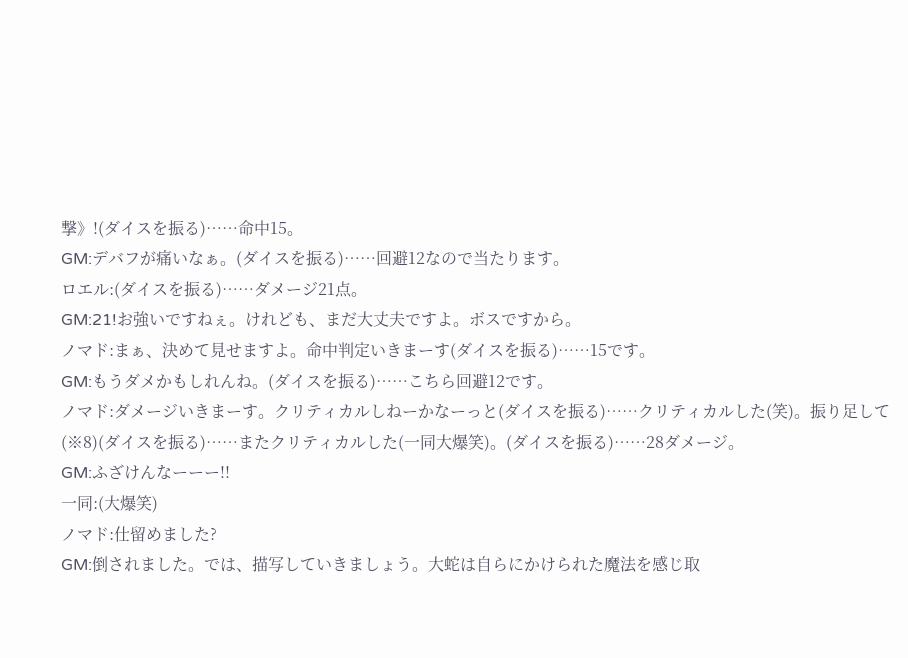撃》!(ダイスを振る)……命中15。
GM:デバフが痛いなぁ。(ダイスを振る)……回避12なので当たります。
ロエル:(ダイスを振る)……ダメージ21点。
GM:21!お強いですねぇ。けれども、まだ大丈夫ですよ。ボスですから。
ノマド:まぁ、決めて見せますよ。命中判定いきまーす(ダイスを振る)……15です。
GM:もうダメかもしれんね。(ダイスを振る)……こちら回避12です。
ノマド:ダメージいきまーす。クリティカルしねーかなーっと(ダイスを振る)……クリティカルした(笑)。振り足して(※8)(ダイスを振る)……またクリティカルした(一同大爆笑)。(ダイスを振る)……28ダメージ。
GM:ふざけんなーーー!!
一同:(大爆笑)
ノマド:仕留めました?
GM:倒されました。では、描写していきましょう。大蛇は自らにかけられた魔法を感じ取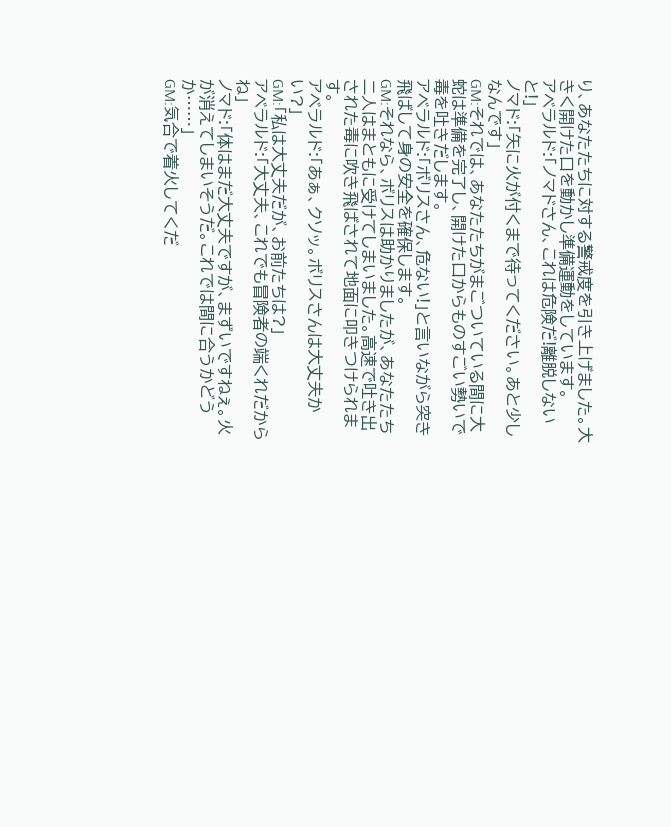り、あなたたちに対する警戒度を引き上げました。大きく開けた口を動かし準備運動をしています。
アベラルド:「ノマドさん、これは危険だ!離脱しないと!」
ノマド:「矢に火が付くまで待ってください。あと少しなんです」
GM:それでは、あなたたちがまごついている間に大蛇は準備を完了し、開けた口からものすごい勢いで毒を吐きだします。
アベラルド:「ボリスさん、危ない!」と言いながら突き飛ばして身の安全を確保します。
GM:それなら、ボリスは助かりましたが、あなたたち二人はまともに受けてしまいました。高速で吐き出された毒に吹き飛ばされて地面に叩きつけられます。
アベラルド:「あぁ、クソッ。ボリスさんは大丈夫かい?」
GM:「私は大丈夫だが、お前たちは?」
アベラルド:「大丈夫、これでも冒険者の端くれだからね」
ノマド:「体はまだ大丈夫ですが、まずいですねぇ。火が消えてしまいそうだ。これでは間に合うかどうか……」
GM:気合で着火してくだ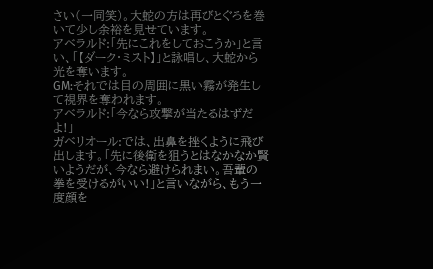さい(一同笑)。大蛇の方は再びとぐろを巻いて少し余裕を見せています。
アベラルド:「先にこれをしておこうか」と言い、「【ダーク・ミスト】」と詠唱し、大蛇から光を奪います。
GM:それでは目の周囲に黒い霧が発生して視界を奪われます。
アベラルド:「今なら攻撃が当たるはずだよ!」
ガベリオール:では、出鼻を挫くように飛び出します。「先に後衛を狙うとはなかなか賢いようだが、今なら避けられまい。吾輩の拳を受けるがいい!」と言いながら、もう一度顔を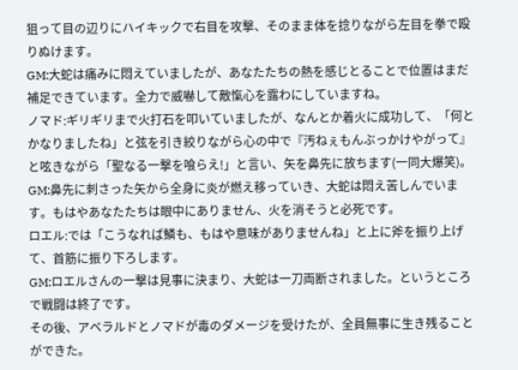狙って目の辺りにハイキックで右目を攻撃、そのまま体を捻りながら左目を拳で殴りぬけます。
GM:大蛇は痛みに悶えていましたが、あなたたちの熱を感じとることで位置はまだ補足できています。全力で威嚇して敵愾心を露わにしていますね。
ノマド:ギリギリまで火打石を叩いていましたが、なんとか着火に成功して、「何とかなりましたね」と弦を引き絞りながら心の中で『汚ねぇもんぶっかけやがって』と呟きながら「聖なる一撃を喰らえ!」と言い、矢を鼻先に放ちます(一同大爆笑)。
GM:鼻先に刺さった矢から全身に炎が燃え移っていき、大蛇は悶え苦しんでいます。もはやあなたたちは眼中にありません、火を消そうと必死です。
ロエル:では「こうなれば鱗も、もはや意味がありませんね」と上に斧を振り上げて、首筋に振り下ろします。
GM:ロエルさんの一撃は見事に決まり、大蛇は一刀両断されました。というところで戦闘は終了です。
その後、アベラルドとノマドが毒のダメージを受けたが、全員無事に生き残ることができた。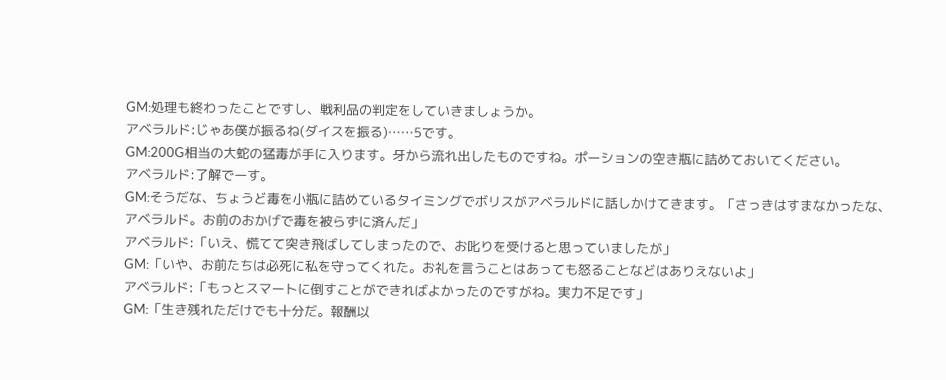GM:処理も終わったことですし、戦利品の判定をしていきましょうか。
アベラルド:じゃあ僕が振るね(ダイスを振る)……5です。
GM:200G相当の大蛇の猛毒が手に入ります。牙から流れ出したものですね。ポーションの空き瓶に詰めておいてください。
アベラルド:了解でーす。
GM:そうだな、ちょうど毒を小瓶に詰めているタイミングでボリスがアベラルドに話しかけてきます。「さっきはすまなかったな、アベラルド。お前のおかげで毒を被らずに済んだ」
アベラルド:「いえ、慌てて突き飛ばしてしまったので、お叱りを受けると思っていましたが」
GM:「いや、お前たちは必死に私を守ってくれた。お礼を言うことはあっても怒ることなどはありえないよ」
アベラルド:「もっとスマートに倒すことができればよかったのですがね。実力不足です」
GM:「生き残れただけでも十分だ。報酬以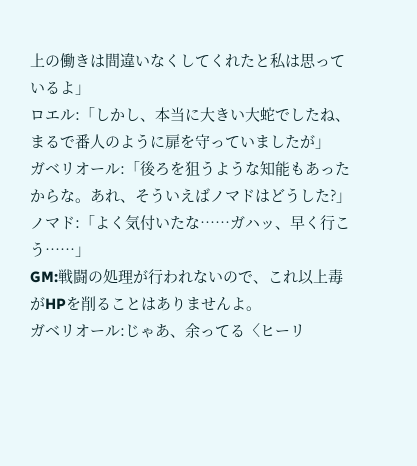上の働きは間違いなくしてくれたと私は思っているよ」
ロエル:「しかし、本当に大きい大蛇でしたね、まるで番人のように扉を守っていましたが」
ガベリオール:「後ろを狙うような知能もあったからな。あれ、そういえばノマドはどうした?」
ノマド:「よく気付いたな……ガハッ、早く行こう……」
GM:戦闘の処理が行われないので、これ以上毒がHPを削ることはありませんよ。
ガベリオール:じゃあ、余ってる〈ヒーリ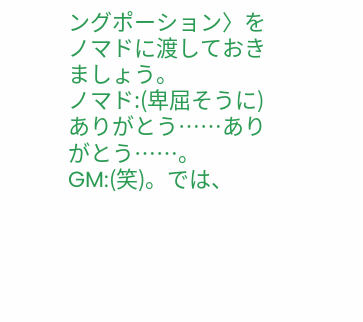ングポーション〉をノマドに渡しておきましょう。
ノマド:(卑屈そうに)ありがとう……ありがとう……。
GM:(笑)。では、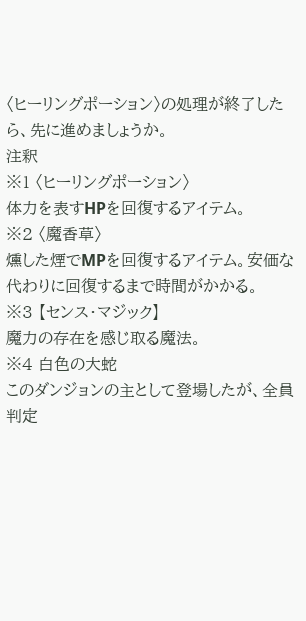〈ヒーリングポーション〉の処理が終了したら、先に進めましょうか。
注釈
※1 〈ヒーリングポーション〉
体力を表すHPを回復するアイテム。
※2 〈魔香草〉
燻した煙でMPを回復するアイテム。安価な代わりに回復するまで時間がかかる。
※3 【センス・マジック】
魔力の存在を感じ取る魔法。
※4 白色の大蛇
このダンジョンの主として登場したが、全員判定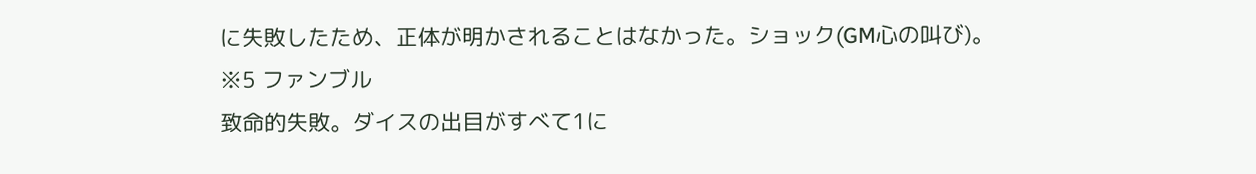に失敗したため、正体が明かされることはなかった。ショック(GM心の叫び)。
※5 ファンブル
致命的失敗。ダイスの出目がすべて1に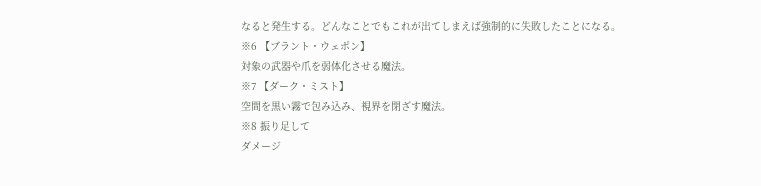なると発生する。どんなことでもこれが出てしまえば強制的に失敗したことになる。
※6 【ブラント・ウェポン】
対象の武器や爪を弱体化させる魔法。
※7 【ダーク・ミスト】
空間を黒い霧で包み込み、視界を閉ざす魔法。
※8 振り足して
ダメージ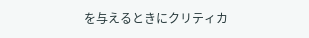を与えるときにクリティカ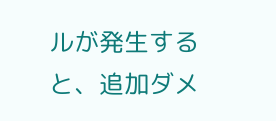ルが発生すると、追加ダメ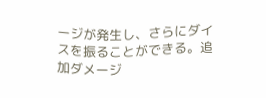ージが発生し、さらにダイスを振ることができる。追加ダメージ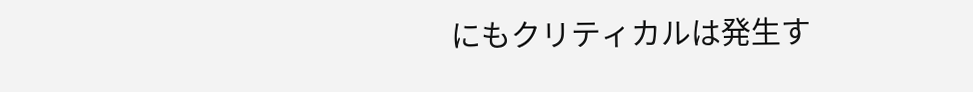にもクリティカルは発生す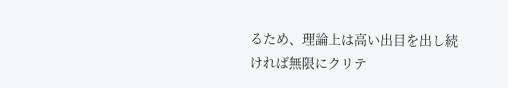るため、理論上は高い出目を出し続ければ無限にクリテ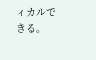ィカルできる。